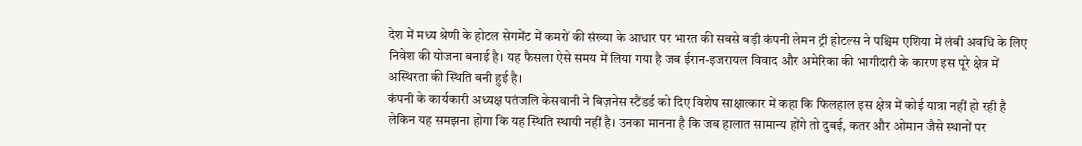देश में मध्य श्रेणी के होटल सेगमेंट में कमरों की संख्या के आधार पर भारत की सबसे बड़ी कंपनी लेमन ट्री होटल्स ने पश्चिम एशिया में लंबी अवधि के लिए निवेश की योजना बनाई है। यह फैसला ऐसे समय में लिया गया है जब ईरान-इजरायल विवाद और अमेरिका की भागीदारी के कारण इस पूरे क्षेत्र में अस्थिरता की स्थिति बनी हुई है।
कंपनी के कार्यकारी अध्यक्ष पतंजलि केसवानी ने बिज़नेस स्टैंडर्ड को दिए विशेष साक्षात्कार में कहा कि फिलहाल इस क्षेत्र में कोई यात्रा नहीं हो रही है लेकिन यह समझना होगा कि यह स्थिति स्थायी नहीं है। उनका मानना है कि जब हालात सामान्य होंगे तो दुबई, कतर और ओमान जैसे स्थानों पर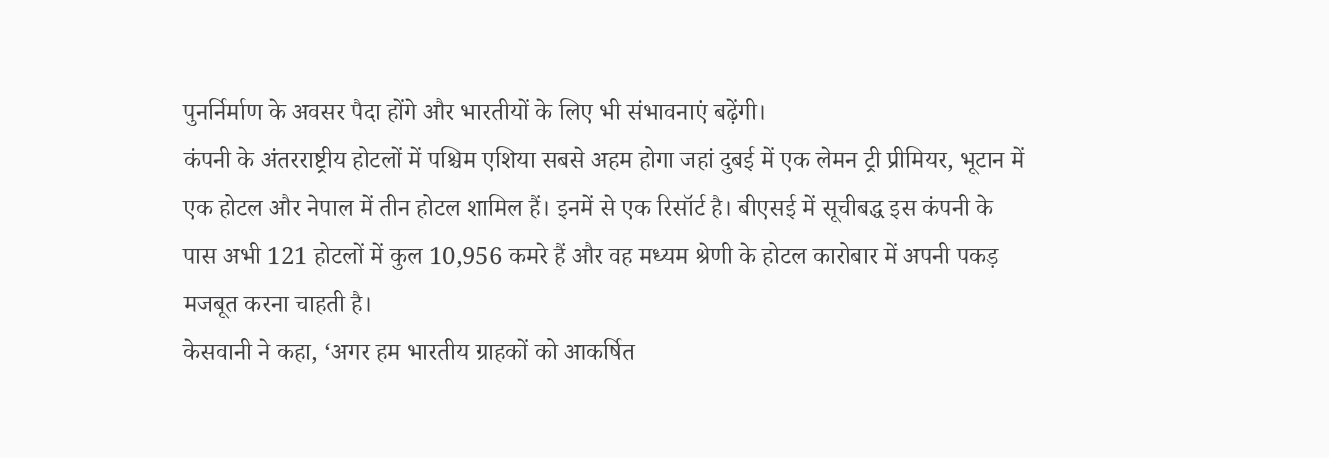पुनर्निर्माण के अवसर पैदा होंगे और भारतीयों के लिए भी संभावनाएं बढ़ेंगी।
कंपनी के अंतरराष्ट्रीय होटलों में पश्चिम एशिया सबसे अहम होगा जहां दुबई में एक लेमन ट्री प्रीमियर, भूटान में एक होटल और नेपाल में तीन होटल शामिल हैं। इनमें से एक रिसॉर्ट है। बीएसई में सूचीबद्ध इस कंपनी के पास अभी 121 होटलों में कुल 10,956 कमरे हैं और वह मध्यम श्रेणी के होटल कारोबार में अपनी पकड़ मजबूत करना चाहती है।
केसवानी ने कहा, ‘अगर हम भारतीय ग्राहकों को आकर्षित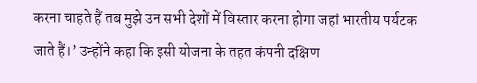करना चाहते हैं तब मुझे उन सभी देशों में विस्तार करना होगा जहां भारतीय पर्यटक जाते हैं।’ उन्होंने कहा कि इसी योजना के तहत कंपनी दक्षिण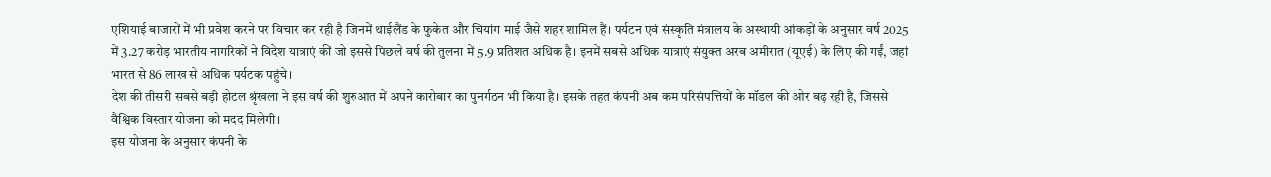एशियाई बाजारों में भी प्रवेश करने पर विचार कर रही है जिनमें थाईलैंड के फुकेत और चियांग माई जैसे शहर शामिल हैं। पर्यटन एवं संस्कृति मंत्रालय के अस्थायी आंकड़ों के अनुसार वर्ष 2025 में 3.27 करोड़ भारतीय नागरिकों ने विदेश यात्राएं कीं जो इससे पिछले वर्ष की तुलना में 5.9 प्रतिशत अधिक है। इनमें सबसे अधिक यात्राएं संयुक्त अरब अमीरात (यूएई) के लिए की गईं, जहां भारत से 86 लाख से अधिक पर्यटक पहुंचे।
देश की तीसरी सबसे बड़ी होटल श्रृंखला ने इस वर्ष की शुरुआत में अपने कारोबार का पुनर्गठन भी किया है। इसके तहत कंपनी अब कम परिसंपत्तियों के मॉडल की ओर बढ़ रही है, जिससे वैश्विक विस्तार योजना को मदद मिलेगी।
इस योजना के अनुसार कंपनी के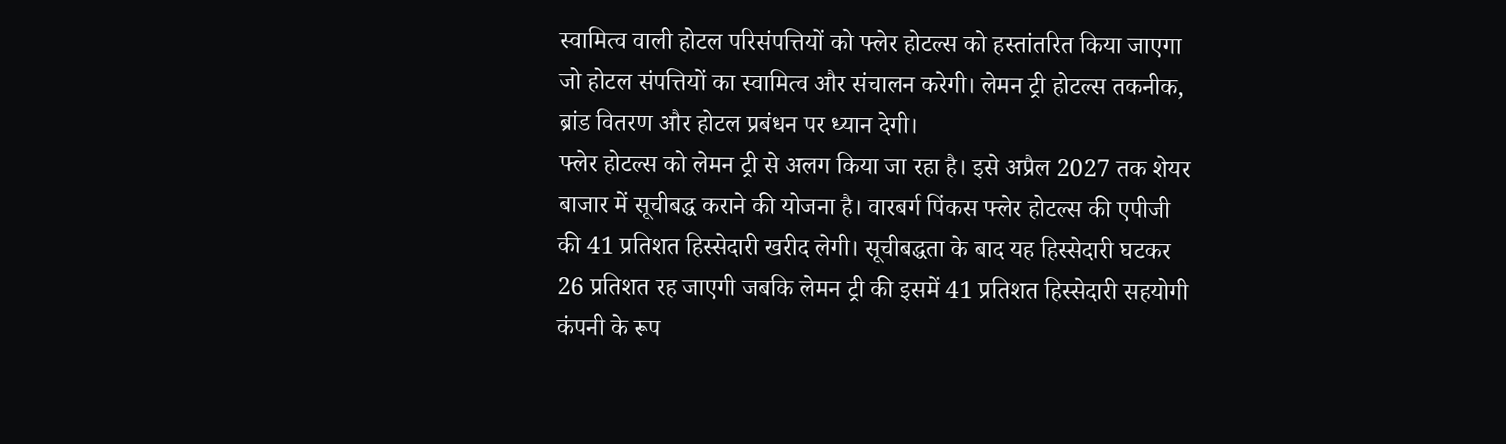स्वामित्व वाली होटल परिसंपत्तियों को फ्लेर होटल्स को हस्तांतरित किया जाएगा जो होटल संपत्तियों का स्वामित्व और संचालन करेगी। लेमन ट्री होटल्स तकनीक, ब्रांड वितरण और होटल प्रबंधन पर ध्यान देगी।
फ्लेर होटल्स को लेमन ट्री से अलग किया जा रहा है। इसे अप्रैल 2027 तक शेयर बाजार में सूचीबद्ध कराने की योजना है। वारबर्ग पिंकस फ्लेर होटल्स की एपीजी की 41 प्रतिशत हिस्सेदारी खरीद लेगी। सूचीबद्धता के बाद यह हिस्सेदारी घटकर 26 प्रतिशत रह जाएगी जबकि लेमन ट्री की इसमें 41 प्रतिशत हिस्सेदारी सहयोगी कंपनी के रूप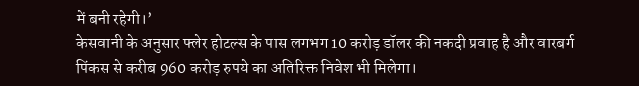में बनी रहेगी।’
केसवानी के अनुसार फ्लेर होटल्स के पास लगभग 10 करोड़ डॉलर की नकदी प्रवाह है और वारबर्ग पिंकस से करीब 960 करोड़ रुपये का अतिरिक्त निवेश भी मिलेगा।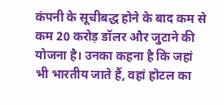कंपनी के सूचीबद्ध होने के बाद कम से कम 20 करोड़ डॉलर और जुटाने की योजना है। उनका कहना है कि जहां भी भारतीय जाते हैं, वहां होटल का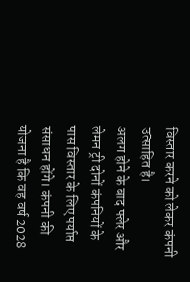विस्तार करने को लेकर कंपनी उत्साहित है।
अलग होने के बाद फ्लेर और लेमन ट्री दोनों कंपनियों के पास विस्तार के लिए पर्याप्त संसाधन होंगे। कंपनी की योजना है कि वह वर्ष 2028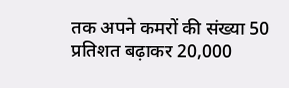तक अपने कमरों की संख्या 50 प्रतिशत बढ़ाकर 20,000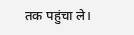तक पहुंचा ले।